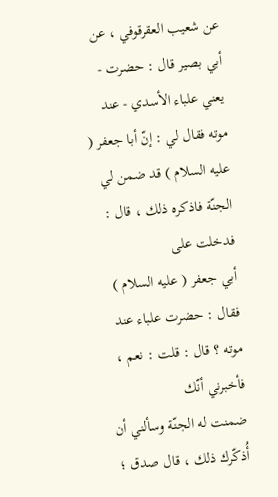عن شعيب العقرقوفي ، عن أبي بصير قال : حضرت - يعني علباء الأسدي - عند
موته فقال لي : إنّ أبا جعفر ( عليه السلام ) قد ضمن لي الجنّة فاذكره ذلك ، قال : فدخلت على
أبي جعفر ( عليه السلام ) فقال : حضرت علباء عند موته ؟ قال : قلت : نعم ، فأخبرني أنّك
ضمنت له الجنّة وسألني أن أُذكّرك ذلك ، قال صدق ؛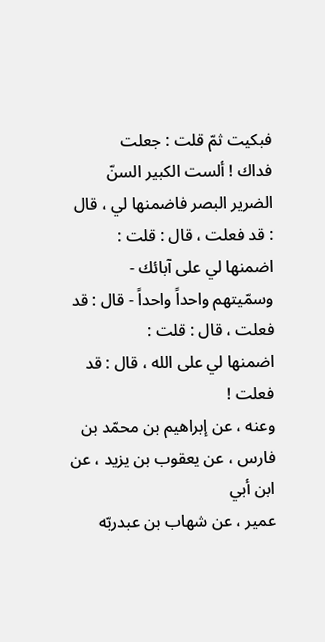فبكيت ثمّ قلت : جعلت
فداك ! ألست الكبير السنّ الضرير البصر فاضمنها لي ، قال : قد فعلت ، قال : قلت :
اضمنها لي على آبائك - وسمّيتهم واحداً واحداً - قال : قد فعلت ، قال : قلت :
اضمنها لي على الله ، قال : قد فعلت !
وعنه ، عن إبراهيم بن محمّد بن فارس ، عن يعقوب بن يزيد ، عن ابن أبي
عمير ، عن شهاب بن عبدربّه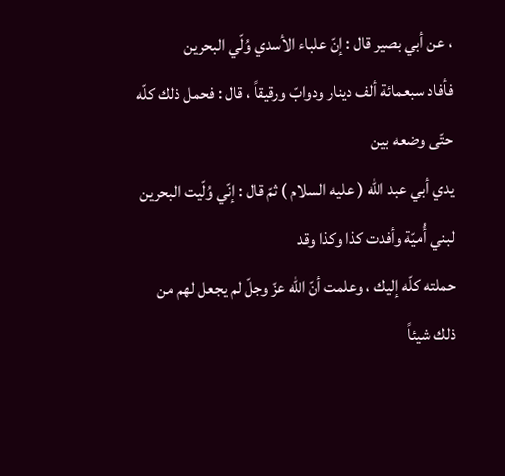، عن أبي بصير قال : إنّ علباء الأسدي وُلّي البحرين
فأفاد سبعمائة ألف دينار ودوابّ ورقيقاً ، قال : فحمل ذلك كلّه حتّى وضعه بين
يدي أبي عبد الله ( عليه السلام ) ثمّ قال : إنّي وُلّيت البحرين لبني أُميّة وأفدت كذا وكذا وقد
حملته كلّه إليك ، وعلمت أنّ الله عزّ وجلّ لم يجعل لهم من ذلك شيئاً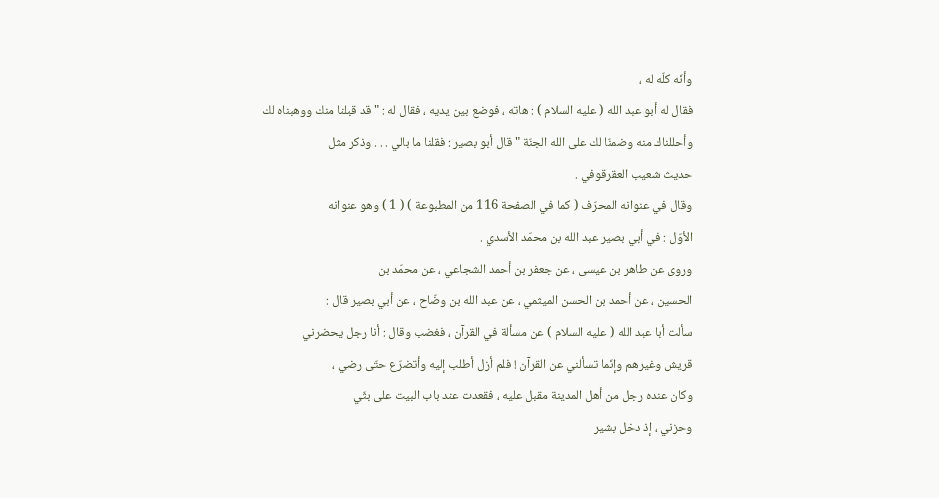وأنّه كلّه له ،
فقال له أبو عبد الله ( عليه السلام ) : هاته ، فوضع بين يديه ، فقال له : " قد قبلنا منك ووهبناه لك
وأحللناك منه وضمنّا لك على الله الجنّة " قال أبو بصير : فقلنا ما بالي . . . وذكر مثل
حديث شعيب العقرقوفي .
وقال في عنوانه المحرّف ( كما في الصفحة 116 من المطبوعة ) ( 1 ) وهو عنوانه
الأوّل : في أبي بصير عبد الله بن محمّد الأسدي .
وروى عن طاهر بن عيسى ، عن جعفر بن أحمد الشجاعي ، عن محمّد بن
الحسين ، عن أحمد بن الحسن الميثمي ، عن عبد الله بن وضّاح ، عن أبي بصير قال :
سألت أبا عبد الله ( عليه السلام ) عن مسألة في القرآن ، فغضب وقال : أنا رجل يحضرني
قريش وغيرهم وإنّما تسألني عن القرآن ! فلم أزل أطلب إليه وأتضرّع حتّى رضي ،
وكان عنده رجل من أهل المدينة مقبل عليه ، فقعدت عند باب البيت على بثّي
وحزني ، إذ دخل بشير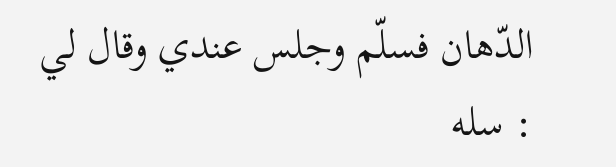الدّهان فسلّم وجلس عندي وقال لي : سله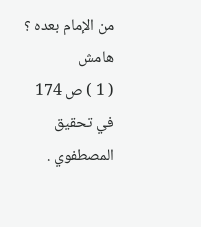من الإمام بعده ؟
هامش
( 1 ) ص 174 في تحقيق المصطفوي .